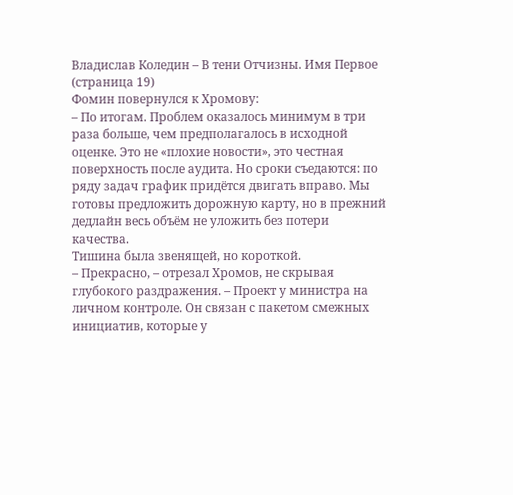Владислав Коледин – В тени Отчизны. Имя Первое (страница 19)
Фомин повернулся к Хромову:
– По итогам. Проблем оказалось минимум в три раза больше, чем предполагалось в исходной оценке. Это не «плохие новости», это честная поверхность после аудита. Но сроки съедаются: по ряду задач график придётся двигать вправо. Мы готовы предложить дорожную карту, но в прежний дедлайн весь объём не уложить без потери качества.
Тишина была звенящей, но короткой.
– Прекрасно, – отрезал Хромов, не скрывая глубокого раздражения. – Проект у министра на личном контроле. Он связан с пакетом смежных инициатив, которые у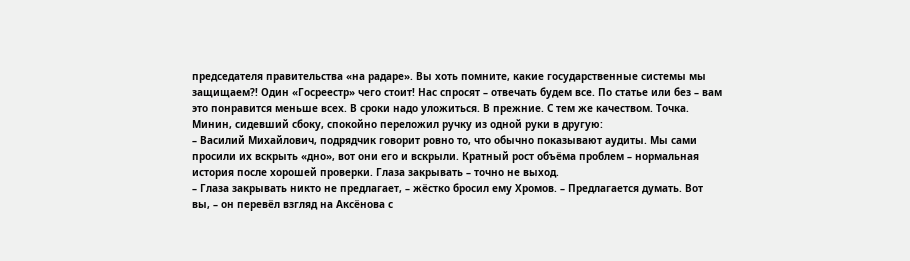председателя правительства «на радаре». Вы хоть помните, какие государственные системы мы защищаем?! Один «Госреестр» чего стоит! Нас спросят – отвечать будем все. По статье или без – вам это понравится меньше всех. В сроки надо уложиться. В прежние. С тем же качеством. Точка.
Минин, сидевший сбоку, спокойно переложил ручку из одной руки в другую:
– Василий Михайлович, подрядчик говорит ровно то, что обычно показывают аудиты. Мы сами просили их вскрыть «дно», вот они его и вскрыли. Кратный рост объёма проблем – нормальная история после хорошей проверки. Глаза закрывать – точно не выход.
– Глаза закрывать никто не предлагает, – жёстко бросил ему Хромов. – Предлагается думать. Вот вы, – он перевёл взгляд на Аксёнова с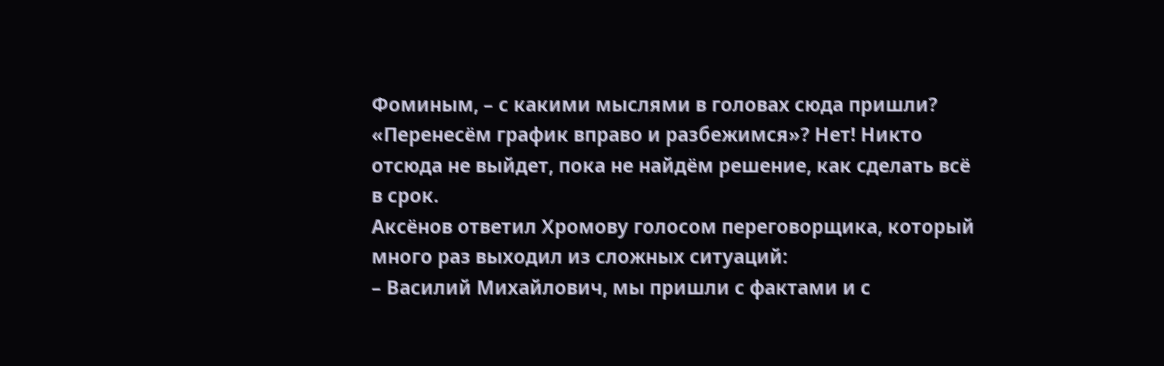Фоминым, – с какими мыслями в головах сюда пришли? «Перенесём график вправо и разбежимся»? Нет! Никто отсюда не выйдет, пока не найдём решение, как сделать всё в срок.
Аксёнов ответил Хромову голосом переговорщика, который много раз выходил из сложных ситуаций:
– Василий Михайлович, мы пришли с фактами и с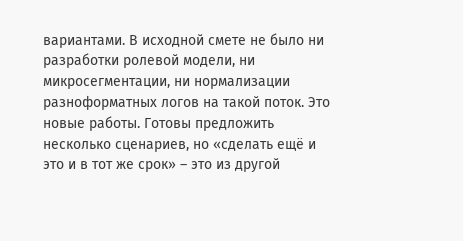вариантами. В исходной смете не было ни разработки ролевой модели, ни микросегментации, ни нормализации разноформатных логов на такой поток. Это новые работы. Готовы предложить несколько сценариев, но «сделать ещё и это и в тот же срок» – это из другой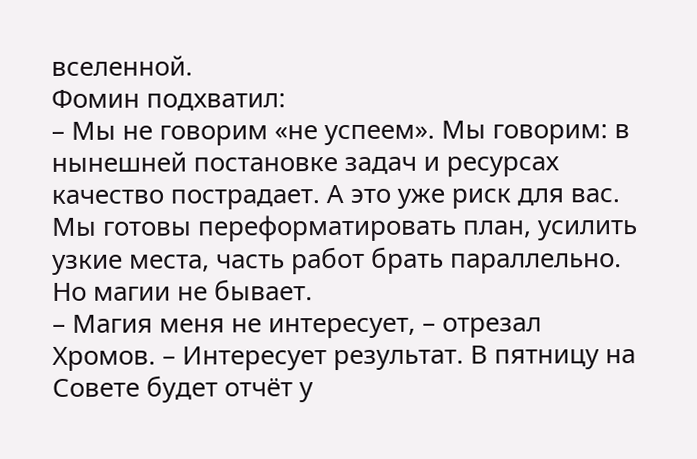вселенной.
Фомин подхватил:
– Мы не говорим «не успеем». Мы говорим: в нынешней постановке задач и ресурсах качество пострадает. А это уже риск для вас. Мы готовы переформатировать план, усилить узкие места, часть работ брать параллельно. Но магии не бывает.
– Магия меня не интересует, – отрезал Хромов. – Интересует результат. В пятницу на Совете будет отчёт у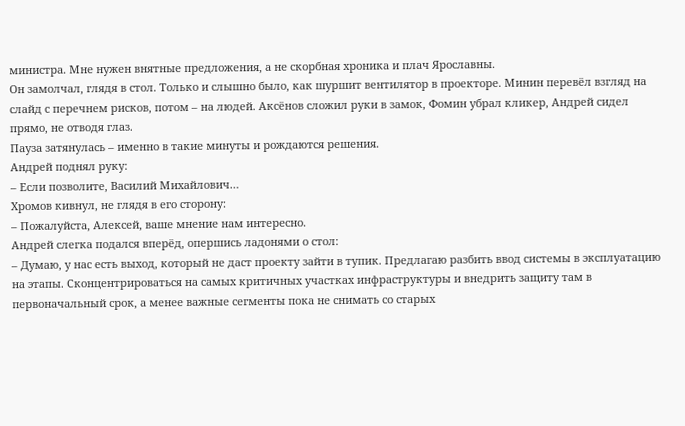министра. Мне нужен внятные предложения, а не скорбная хроника и плач Ярославны.
Он замолчал, глядя в стол. Только и слышно было, как шуршит вентилятор в проекторе. Минин перевёл взгляд на слайд с перечнем рисков, потом – на людей. Аксёнов сложил руки в замок, Фомин убрал кликер, Андрей сидел прямо, не отводя глаз.
Пауза затянулась – именно в такие минуты и рождаются решения.
Андрей поднял руку:
– Если позволите, Василий Михайлович…
Хромов кивнул, не глядя в его сторону:
– Пожалуйста, Алексей, ваше мнение нам интересно.
Андрей слегка подался вперёд, опершись ладонями о стол:
– Думаю, у нас есть выход, который не даст проекту зайти в тупик. Предлагаю разбить ввод системы в эксплуатацию на этапы. Сконцентрироваться на самых критичных участках инфраструктуры и внедрить защиту там в первоначальный срок, а менее важные сегменты пока не снимать со старых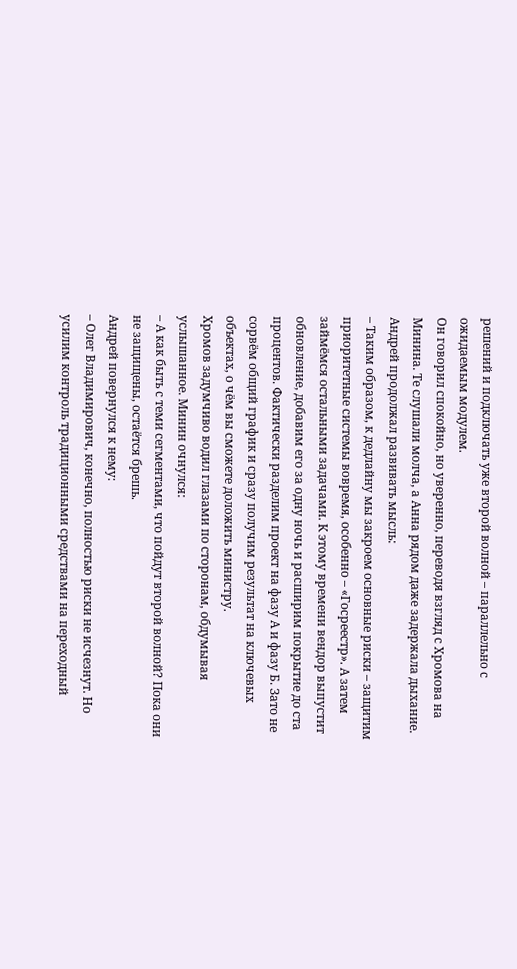решений и подключать уже второй волной – параллельно с ожидаемым модулем.
Он говорил спокойно, но уверенно, переводя взгляд с Хромова на Минина. Те слушали молча, а Анна рядом даже задержала дыхание. Андрей продолжал развивать мысль:
– Таким образом, к дедлайну мы закроем основные риски – защитим приоритетные системы вовремя, особенно – «Госреестр». А затем займёмся остальными задачами. К этому времени вендор выпустит обновление, добавим его за одну ночь и расширим покрытие до ста процентов. Фактически разделим проект на фазу А и фазу Б. Зато не сорвём общий график и сразу получим результат на ключевых объектах, о чём вы сможете доложить министру.
Хромов задумчиво водил глазами по сторонам, обдумывая услышанное. Минин очнулся:
– А как быть с теми сегментами, что пойдут второй волной? Пока они не защищены, остаётся брешь.
Андрей повернулся к нему:
– Олег Владимирович, конечно, полностью риски не исчезнут. Но усилим контроль традиционными средствами на переходный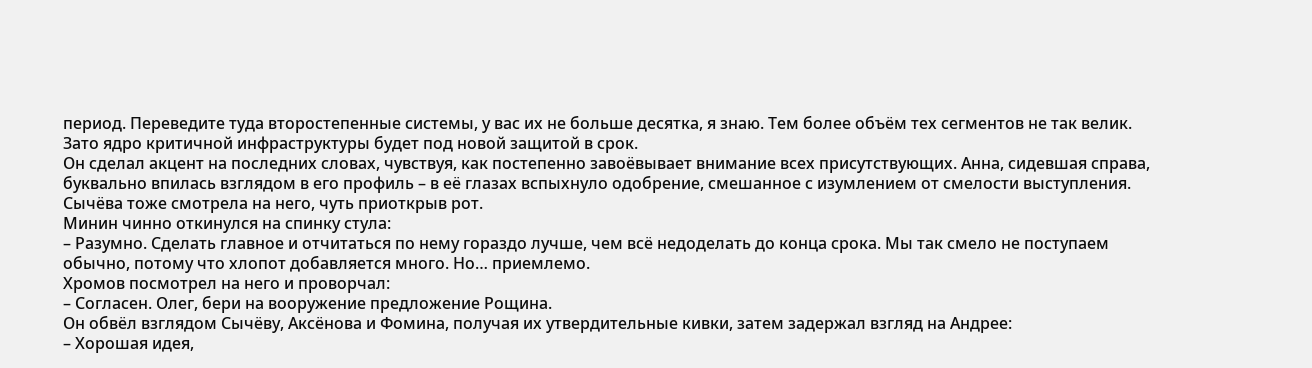период. Переведите туда второстепенные системы, у вас их не больше десятка, я знаю. Тем более объём тех сегментов не так велик. Зато ядро критичной инфраструктуры будет под новой защитой в срок.
Он сделал акцент на последних словах, чувствуя, как постепенно завоёвывает внимание всех присутствующих. Анна, сидевшая справа, буквально впилась взглядом в его профиль – в её глазах вспыхнуло одобрение, смешанное с изумлением от смелости выступления. Сычёва тоже смотрела на него, чуть приоткрыв рот.
Минин чинно откинулся на спинку стула:
– Разумно. Сделать главное и отчитаться по нему гораздо лучше, чем всё недоделать до конца срока. Мы так смело не поступаем обычно, потому что хлопот добавляется много. Но… приемлемо.
Хромов посмотрел на него и проворчал:
– Согласен. Олег, бери на вооружение предложение Рощина.
Он обвёл взглядом Сычёву, Аксёнова и Фомина, получая их утвердительные кивки, затем задержал взгляд на Андрее:
– Хорошая идея,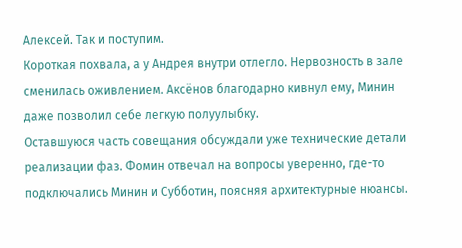Алексей. Так и поступим.
Короткая похвала, а у Андрея внутри отлегло. Нервозность в зале сменилась оживлением. Аксёнов благодарно кивнул ему, Минин даже позволил себе легкую полуулыбку.
Оставшуюся часть совещания обсуждали уже технические детали реализации фаз. Фомин отвечал на вопросы уверенно, где-то подключались Минин и Субботин, поясняя архитектурные нюансы.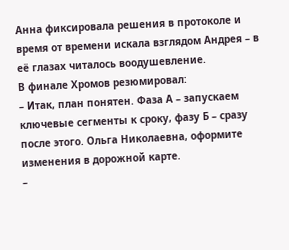Анна фиксировала решения в протоколе и время от времени искала взглядом Андрея – в её глазах читалось воодушевление.
В финале Хромов резюмировал:
– Итак, план понятен. Фаза А – запускаем ключевые сегменты к сроку, фазу Б – сразу после этого. Ольга Николаевна, оформите изменения в дорожной карте.
–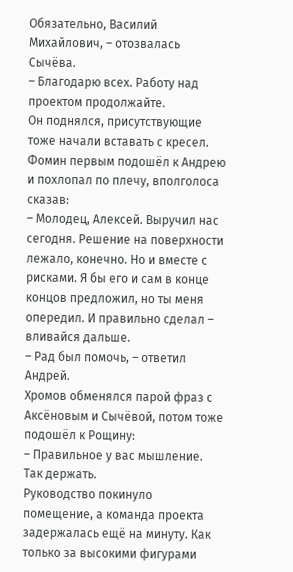Обязательно, Василий Михайлович, – отозвалась Сычёва.
– Благодарю всех. Работу над проектом продолжайте.
Он поднялся, присутствующие тоже начали вставать с кресел.
Фомин первым подошёл к Андрею и похлопал по плечу, вполголоса сказав:
– Молодец, Алексей. Выручил нас сегодня. Решение на поверхности лежало, конечно. Но и вместе с рисками. Я бы его и сам в конце концов предложил, но ты меня опередил. И правильно сделал – вливайся дальше.
– Рад был помочь, – ответил Андрей.
Хромов обменялся парой фраз с Аксёновым и Сычёвой, потом тоже подошёл к Рощину:
– Правильное у вас мышление. Так держать.
Руководство покинуло помещение, а команда проекта задержалась ещё на минуту. Как только за высокими фигурами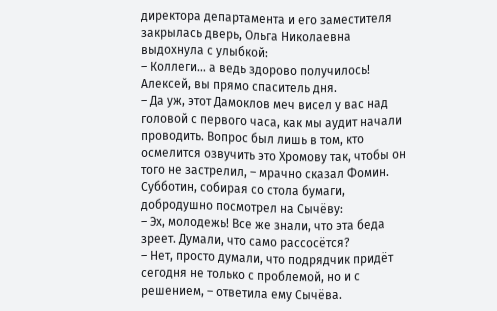директора департамента и его заместителя закрылась дверь, Ольга Николаевна выдохнула с улыбкой:
– Коллеги… а ведь здорово получилось! Алексей, вы прямо спаситель дня.
– Да уж, этот Дамоклов меч висел у вас над головой с первого часа, как мы аудит начали проводить. Вопрос был лишь в том, кто осмелится озвучить это Хромову так, чтобы он того не застрелил, – мрачно сказал Фомин.
Субботин, собирая со стола бумаги, добродушно посмотрел на Сычёву:
– Эх, молодежь! Все же знали, что эта беда зреет. Думали, что само рассосётся?
– Нет, просто думали, что подрядчик придёт сегодня не только с проблемой, но и с решением, – ответила ему Сычёва.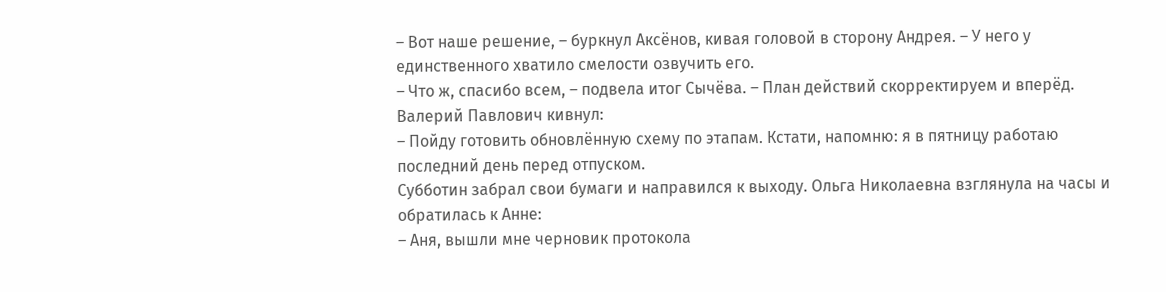– Вот наше решение, – буркнул Аксёнов, кивая головой в сторону Андрея. – У него у единственного хватило смелости озвучить его.
– Что ж, спасибо всем, – подвела итог Сычёва. – План действий скорректируем и вперёд.
Валерий Павлович кивнул:
– Пойду готовить обновлённую схему по этапам. Кстати, напомню: я в пятницу работаю последний день перед отпуском.
Субботин забрал свои бумаги и направился к выходу. Ольга Николаевна взглянула на часы и обратилась к Анне:
– Аня, вышли мне черновик протокола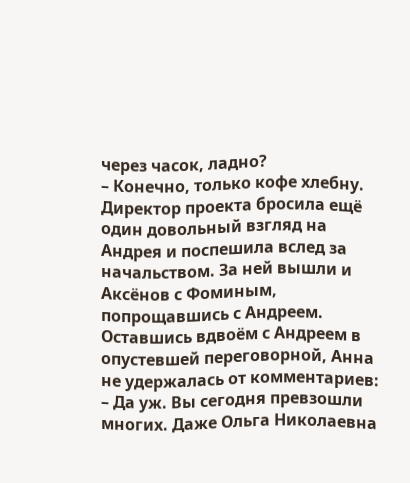через часок, ладно?
– Конечно, только кофе хлебну.
Директор проекта бросила ещё один довольный взгляд на Андрея и поспешила вслед за начальством. За ней вышли и Аксёнов с Фоминым, попрощавшись с Андреем.
Оставшись вдвоём с Андреем в опустевшей переговорной, Анна не удержалась от комментариев:
– Да уж. Вы сегодня превзошли многих. Даже Ольга Николаевна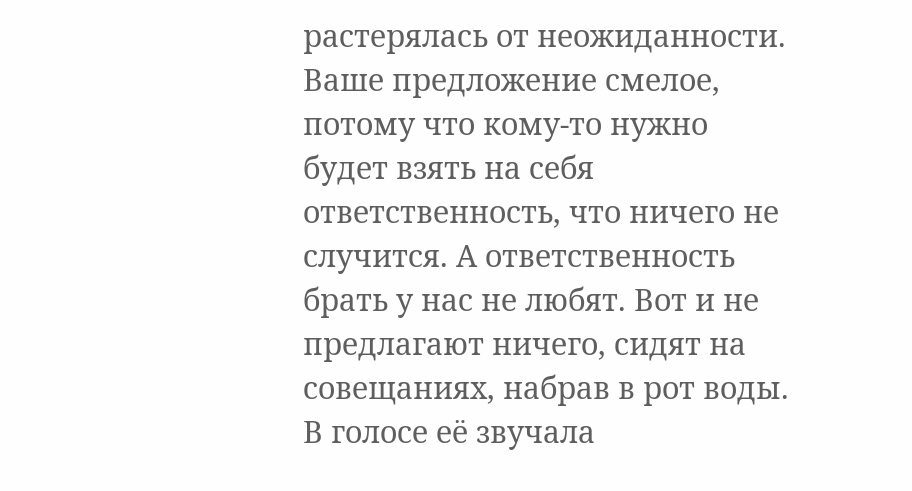растерялась от неожиданности. Ваше предложение смелое, потому что кому-то нужно будет взять на себя ответственность, что ничего не случится. А ответственность брать у нас не любят. Вот и не предлагают ничего, сидят на совещаниях, набрав в рот воды.
В голосе её звучала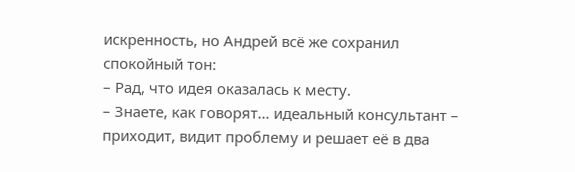искренность, но Андрей всё же сохранил спокойный тон:
– Рад, что идея оказалась к месту.
– Знаете, как говорят… идеальный консультант – приходит, видит проблему и решает её в два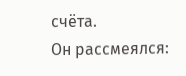счёта.
Он рассмеялся: